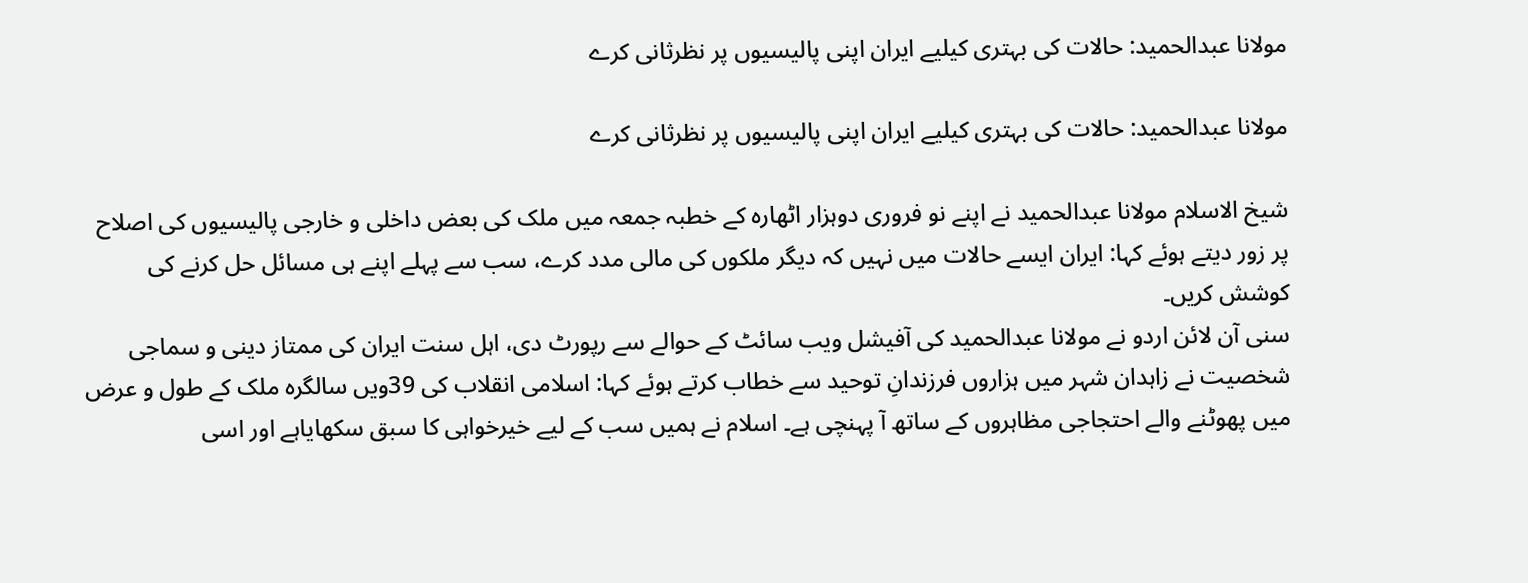مولانا عبدالحمید: حالات کی بہتری کیلیے ایران اپنی پالیسیوں پر نظرثانی کرے

مولانا عبدالحمید: حالات کی بہتری کیلیے ایران اپنی پالیسیوں پر نظرثانی کرے

شیخ الاسلام مولانا عبدالحمید نے اپنے نو فروری دوہزار اٹھارہ کے خطبہ جمعہ میں ملک کی بعض داخلی و خارجی پالیسیوں کی اصلاح پر زور دیتے ہوئے کہا: ایران ایسے حالات میں نہیں کہ دیگر ملکوں کی مالی مدد کرے، سب سے پہلے اپنے ہی مسائل حل کرنے کی کوشش کریں۔
سنی آن لائن اردو نے مولانا عبدالحمید کی آفیشل ویب سائٹ کے حوالے سے رپورٹ دی، اہل سنت ایران کی ممتاز دینی و سماجی شخصیت نے زاہدان شہر میں ہزاروں فرزندانِ توحید سے خطاب کرتے ہوئے کہا: اسلامی انقلاب کی 39ویں سالگرہ ملک کے طول و عرض میں پھوٹنے والے احتجاجی مظاہروں کے ساتھ آ پہنچی ہے۔ اسلام نے ہمیں سب کے لیے خیرخواہی کا سبق سکھایاہے اور اسی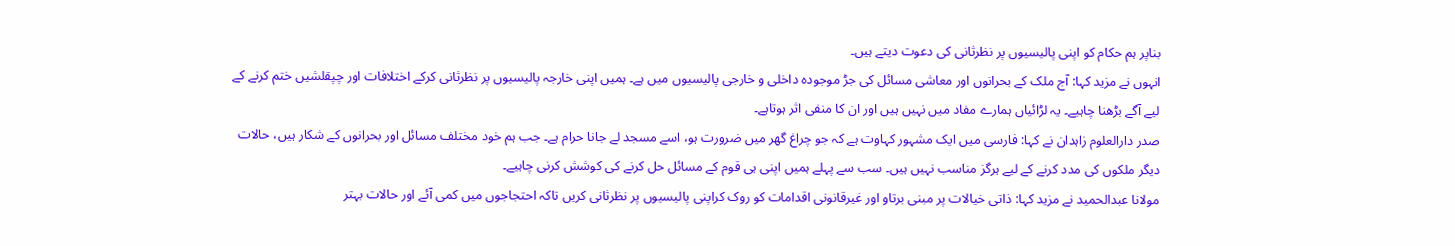بناپر ہم حکام کو اپنی پالیسیوں پر نظرثانی کی دعوت دیتے ہیں۔
انہوں نے مزید کہا: آج ملک کے بحرانوں اور معاشی مسائل کی جڑ موجودہ داخلی و خارجی پالیسیوں میں ہے۔ ہمیں اپنی خارجہ پالیسیوں پر نظرثانی کرکے اختلافات اور چپقلشیں ختم کرنے کے لیے آگے بڑھنا چاہیے۔ یہ لڑائیاں ہمارے مفاد میں نہیں ہیں اور ان کا منفی اثر ہوتاہے۔
صدر دارالعلوم زاہدان نے کہا: فارسی میں ایک مشہور کہاوت ہے کہ جو چراغ گھر میں ضرورت ہو، اسے مسجد لے جانا حرام ہے۔ جب ہم خود مختلف مسائل اور بحرانوں کے شکار ہیں، حالات دیگر ملکوں کی مدد کرنے کے لیے ہرگز مناسب نہیں ہیں۔ سب سے پہلے ہمیں اپنی ہی قوم کے مسائل حل کرنے کی کوشش کرنی چاہیے۔
مولانا عبدالحمید نے مزید کہا: ذاتی خیالات پر مبنی برتاو اور غیرقانونی اقدامات کو روک کراپنی پالیسیوں پر نظرثانی کریں تاکہ احتجاجوں میں کمی آئے اور حالات بہتر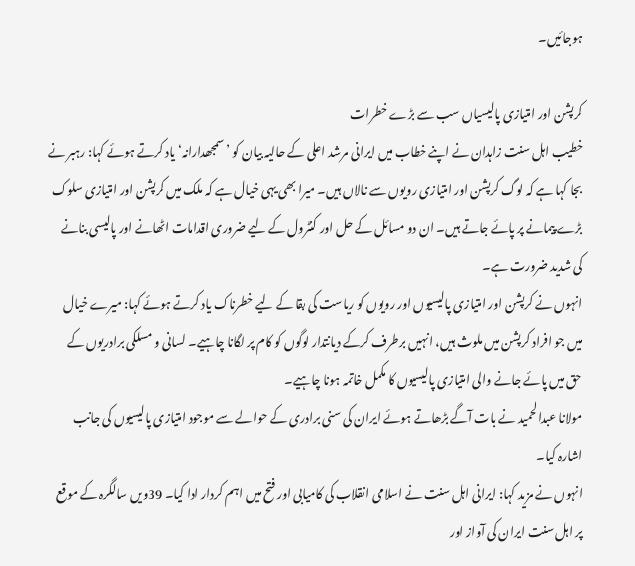ہوجائیں۔

کرپشن اور امتیازی پالیسیاں سب سے بڑے خطرات
خطیب اہل سنت زاہدان نے اپنے خطاب میں ایرانی مرشد اعلی کے حالیہ بیان کو ’سمجھدارانہ‘ یاد کرتے ہوئے کہا: رہبر نے بجا کہا ہے کہ لوگ کرپشن اور امتیازی رویوں سے نالاں ہیں۔ میرا بھی یہی خیال ہے کہ ملک میں کرپشن اور امتیازی سلوک بڑے پیمانے پر پائے جاتے ہیں۔ ان دو مسائل کے حل اور کنٹرول کے لیے ضروری اقدامات اٹھانے اور پالیسی بنانے کی شدید ضرورت ہے۔
انہوں نے کرپشن اور امتیازی پالیسیوں اور رویوں کو ریاست کی بقا کے لیے خطرناک یاد کرتے ہوئے کہا: میرے خیال میں جو افراد کرپشن میں ملوث ہیں، انہیں برطرف کرکے دیانتدار لوگوں کو کام پر لگانا چاہیے۔ لسانی و مسلکی برادریوں کے حق میں پائے جانے والی امتیازی پالیسیوں کا مکمل خاتمہ ہونا چاہیے۔
مولانا عبدالحمید نے بات آگے بڑھاتے ہوئے ایران کی سنی برادری کے حوالے سے موجود امتیازی پالیسیوں کی جانب اشارہ کیا۔
انہوں نے مزید کہا: ایرانی اہل سنت نے اسلامی انقلاب کی کامیابی اور فتح میں اہم کردار ادا کیا۔ 39ویں سالگرہ کے موقع پر اہل سنت ایران کی آواز اور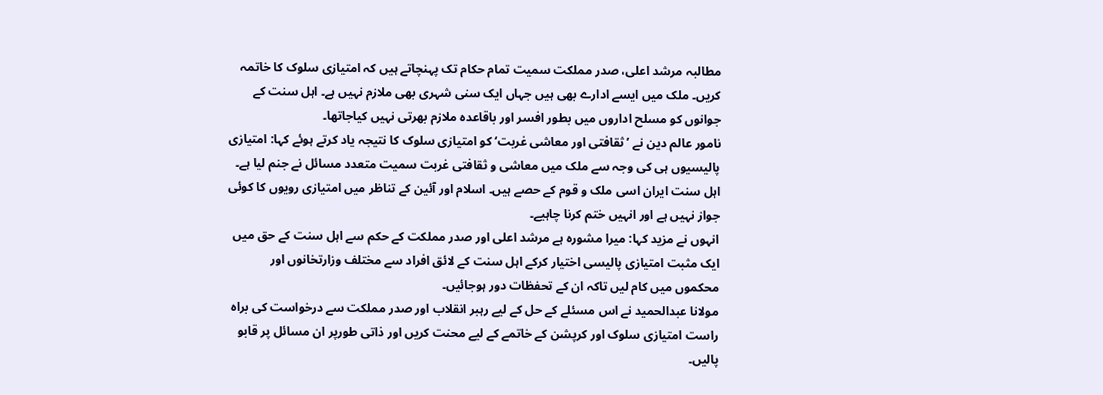مطالبہ مرشد اعلی، صدر مملکت سمیت تمام حکام تک پہنچاتے ہیں کہ امتیازی سلوک کا خاتمہ کریں۔ ملک میں ایسے ادارے بھی ہیں جہاں ایک سنی شہری بھی ملازم نہیں ہے۔ اہل سنت کے جوانوں کو مسلح اداروں میں بطور افسر اور باقاعدہ ملازم بھرتی نہیں کیاجاتھا۔
نامور عالم دین نے ’ثقافتی اور معاشی غربت‘ کو امتیازی سلوک کا نتیجہ یاد کرتے ہوئے کہا: امتیازی پالیسیوں ہی کی وجہ سے ملک میں معاشی و ثقافتی غربت سمیت متعدد مسائل نے جنم لیا ہے۔ اہل سنت ایران اسی ملک و قوم کے حصے ہیں۔ اسلام اور آئین کے تناظر میں امتیازی رویوں کا کوئی جواز نہیں ہے اور انہیں ختم کرنا چاہیے۔
انہوں نے مزید کہا: میرا مشورہ ہے مرشد اعلی اور صدر مملکت کے حکم سے اہل سنت کے حق میں ایک مثبت امتیازی پالیسی اختیار کرکے اہل سنت کے لائق افراد سے مختلف وزارتخانوں اور محکموں میں کام لیں تاکہ ان کے تحفظات دور ہوجائیں۔
مولانا عبدالحمید نے اس مسئلے کے حل کے لیے رہبر انقلاب اور صدر مملکت سے درخواست کی براہ راست امتیازی سلوک اور کرپشن کے خاتمے کے لیے محنت کریں اور ذاتی طورپر ان مسائل پر قابو پالیں۔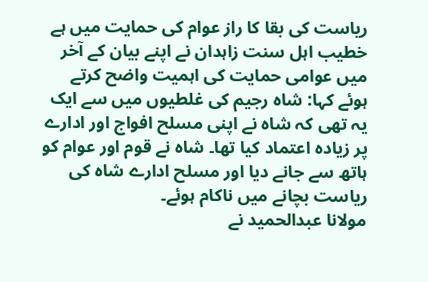ریاست کی بقا کا راز عوام کی حمایت میں ہے
خطیب اہل سنت زاہدان نے اپنے بیان کے آخر میں عوامی حمایت کی اہمیت واضح کرتے ہوئے کہا: شاہ رجیم کی غلطیوں میں سے ایک یہ تھی کہ شاہ نے اپنی مسلح افواج اور ادارے پر زیادہ اعتماد کیا تھا۔ شاہ نے قوم اور عوام کو ہاتھ سے جانے دیا اور مسلح ادارے شاہ کی ریاست بچانے میں ناکام ہوئے۔
مولانا عبدالحمید نے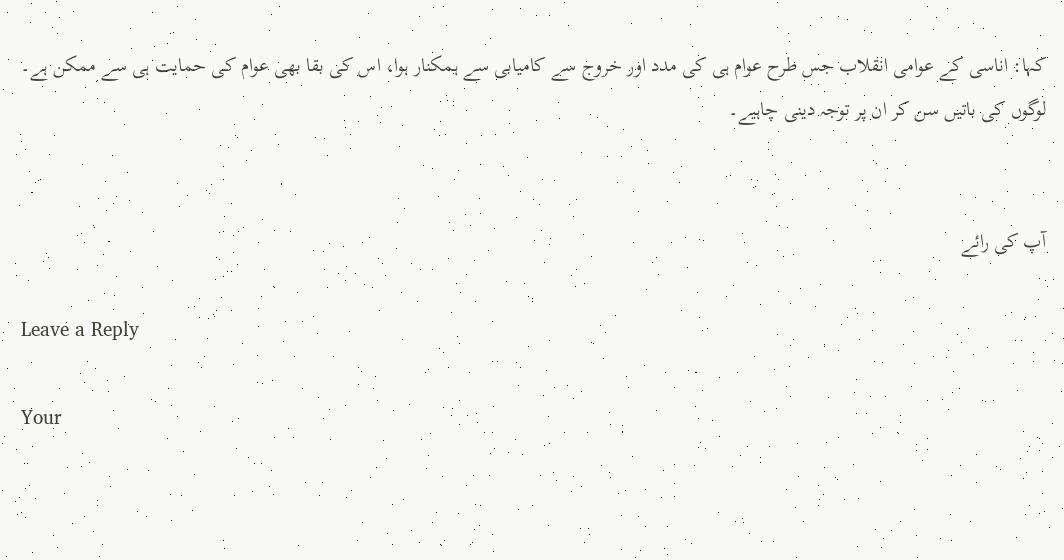کہا: اناسی کے عوامی انقلاب جس طرح عوام ہی کی مدد اور خروج سے کامیابی سے ہمکنار ہوا، اس کی بقا بھی عوام کی حمایت ہی سے ممکن ہے۔ لوگوں کی باتیں سن کر ان پر توجہ دینی چاہیے۔


آپ کی رائے

Leave a Reply

Your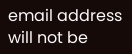email address will not be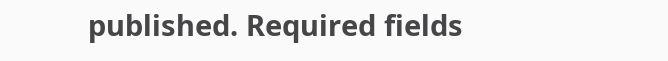published. Required fields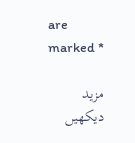are marked *

مزید دیکهیں